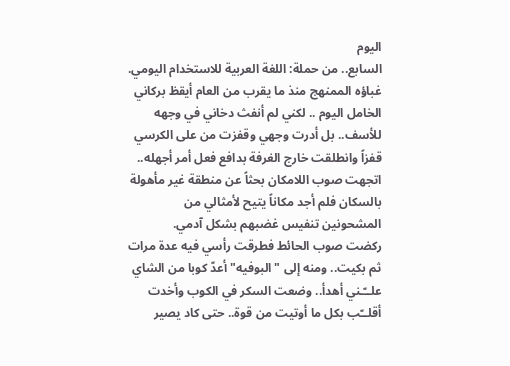اليوم
السابع.. من حملة: اللغة العربية للاستخدام اليومي.
غباؤه الممنهج منذ ما يقرب من العام أيقظ بركاني الخامل اليوم .. لكني لم أنفث دخاني في وجهه للأسف.. بل أدرت وجهي وقفزت من على الكرسي قفزاً وانطلقت خارج الغرفة بدافع فعل أمر أجهله..
اتجهت صوب اللامكان بحثاً عن منطقة غير مأهولة بالسكان فلم أجد مكاناً يتيح لأمثالي من المشحونين تنفيس غضبهم بشكل آدمي.
ركضت صوب الحائط فطرقت رأسي فيه عدة مرات ثم بكيت.. ومنه إلى "البوفيه" أعدّ كوبا من الشاي علــّـني أهدأ.. وضعت السكر في الكوب وأخدت أقلــّب بكل ما أوتيت من قوة.. حتى كاد يصير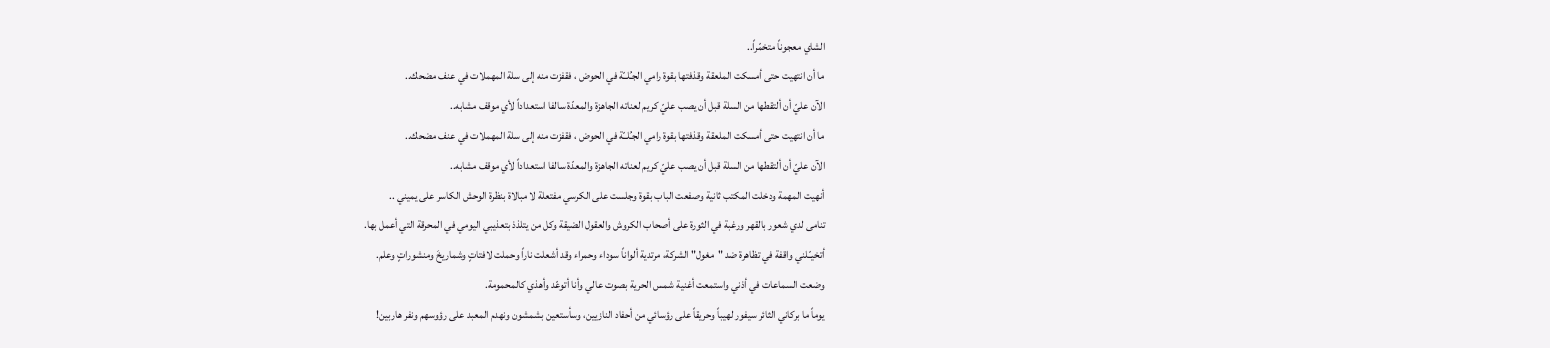الشاي معجوناً متخمّراً..
ما أن انتهيت حتى أمسكت الملعقة وقذفتها بقوة رامي الجـُلــّة في الحوض ، فقفزت منه إلى سلة المهملات في عنف مضحك..
الآن عليّ أن ألتقطها من السلة قبل أن يصب عليّ كريم لعناته الجاهزة والمعدّة سالفا استعداداً لأي موقف مشابه..
ما أن انتهيت حتى أمسكت الملعقة وقذفتها بقوة رامي الجـُلــّة في الحوض ، فقفزت منه إلى سلة المهملات في عنف مضحك..
الآن عليّ أن ألتقطها من السلة قبل أن يصب عليّ كريم لعناته الجاهزة والمعدّة سالفا استعداداً لأي موقف مشابه..
أنهيت المهمة ودخلت المكتب ثانية وصفعت الباب بقوة وجلست على الكرسي مفتعلة لا مبالاة بنظرة الوحش الكاسر على يميني ..
تنامى لدي شعور بالقهر ورغبة في الثورة على أصحاب الكروش والعقول الضيقة وكل من يتلذذ بتعذيبي اليومي في المحرقة التي أعمل بها.
أتخيـّـلني واقفة في تظاهرة ضد "مغول" الشركة، مرتدية ألواناً سوداء وحمراء وقد أشعلت ناراً وحملت لافتاتٍ وشماريخَ ومنشوراتٍ وعلم.
وضعت السماعات في أذني واستمعت أغنية شمس الحرية بصوت عالي وأنا أتوعّد وأهذي كالمحمومة.
يوماً ما بركاني الثائر سيفور لهيباً وحريقاً على رؤسائي من أحفاد النازيين، وسأستعين بشمشون ونهدم المعبد على رؤوسهم ونفر هاربين!